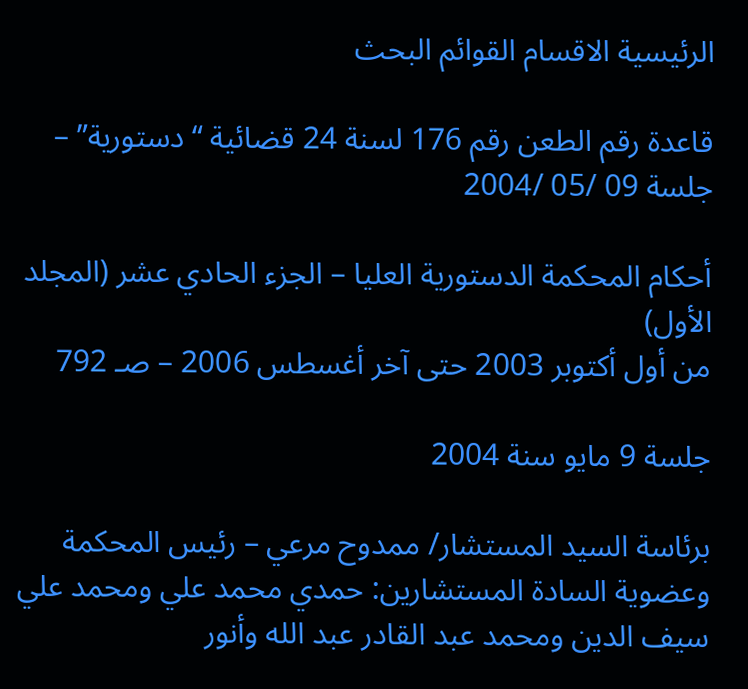الرئيسية الاقسام القوائم البحث

قاعدة رقم الطعن رقم 176 لسنة 24 قضائية “دستورية” – جلسة 09 /05 /2004

أحكام المحكمة الدستورية العليا – الجزء الحادي عشر (المجلد الأول)
من أول أكتوبر 2003 حتى آخر أغسطس 2006 – صـ 792

جلسة 9 مايو سنة 2004

برئاسة السيد المستشار/ ممدوح مرعي – رئيس المحكمة وعضوية السادة المستشارين: حمدي محمد علي ومحمد علي سيف الدين ومحمد عبد القادر عبد الله وأنور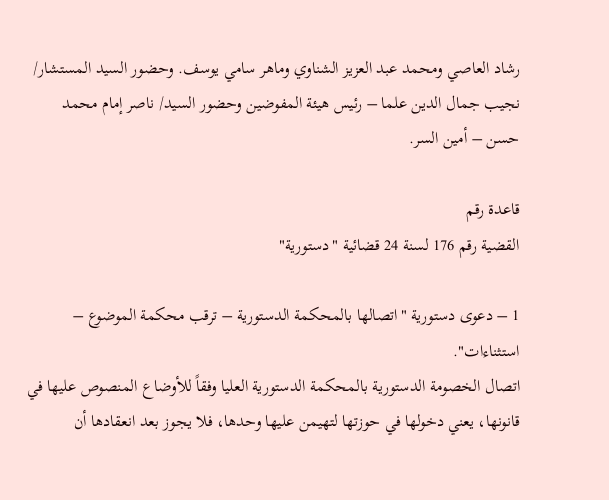رشاد العاصي ومحمد عبد العزيز الشناوي وماهر سامي يوسف. وحضور السيد المستشار/ نجيب جمال الدين علما – رئيس هيئة المفوضين وحضور السيد/ ناصر إمام محمد حسن – أمين السر.

قاعدة رقم
القضية رقم 176 لسنة 24 قضائية "دستورية"

1 – دعوى دستورية "اتصالها بالمحكمة الدستورية – ترقب محكمة الموضوع – استثناءات".
اتصال الخصومة الدستورية بالمحكمة الدستورية العليا وفقاً للأوضاع المنصوص عليها في قانونها، يعني دخولها في حوزتها لتهيمن عليها وحدها، فلا يجوز بعد انعقادها أن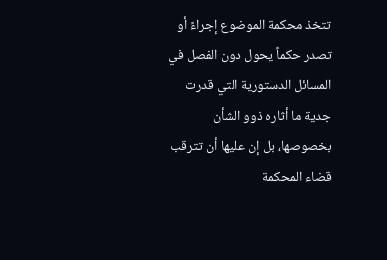تتخذ محكمة الموضوع إجراءً أو تصدر حكماً يحول دون الفصل في المسائل الدستورية التي قدرت جدية ما أثاره ذوو الشأن بخصوصها، بل إن عليها أن تترقب قضاء المحكمة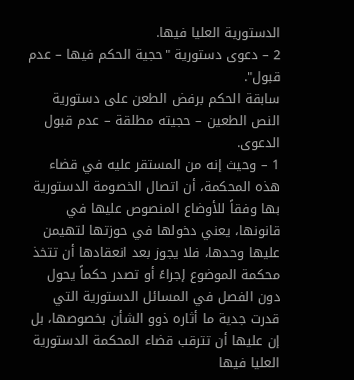الدستورية العليا فيها.
2 – دعوى دستورية "حجية الحكم فيها – عدم قبول".
سابقة الحكم برفض الطعن على دستورية النص الطعين – حجيته مطلقة – عدم قبول الدعوى.
1 – وحيث إنه من المستقر عليه في قضاء هذه المحكمة، أن اتصال الخصومة الدستورية بها وفقاً للأوضاع المنصوص عليها في قانونها، يعني دخولها في حوزتها لتهيمن عليها وحدها، فلا يجوز بعد انعقادها أن تتخذ محكمة الموضوع إجراءً أو تصدر حكماً يحول دون الفصل في المسائل الدستورية التي قدرت جدية ما أثاره ذوو الشأن بخصوصها، بل إن عليها أن تترقب قضاء المحكمة الدستورية العليا فيها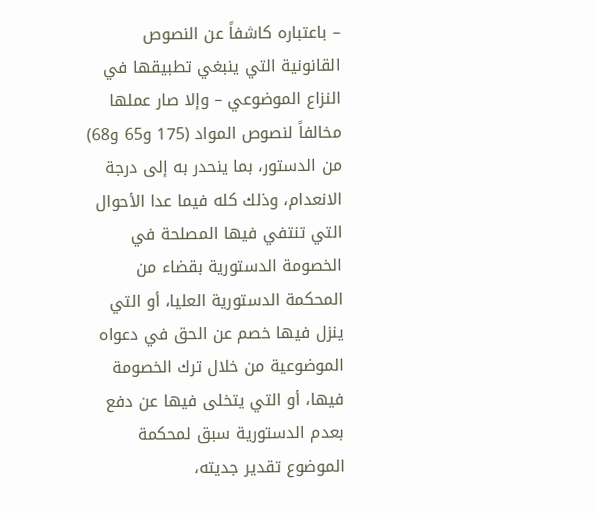– باعتباره كاشفاً عن النصوص القانونية التي ينبغي تطبيقها في النزاع الموضوعي – وإلا صار عملها مخالفاً لنصوص المواد (175 و65 و68) من الدستور، بما ينحدر به إلى درجة الانعدام، وذلك كله فيما عدا الأحوال التي تنتفي فيها المصلحة في الخصومة الدستورية بقضاء من المحكمة الدستورية العليا، أو التي ينزل فيها خصم عن الحق في دعواه الموضوعية من خلال ترك الخصومة فيها، أو التي يتخلى فيها عن دفع بعدم الدستورية سبق لمحكمة الموضوع تقدير جديته،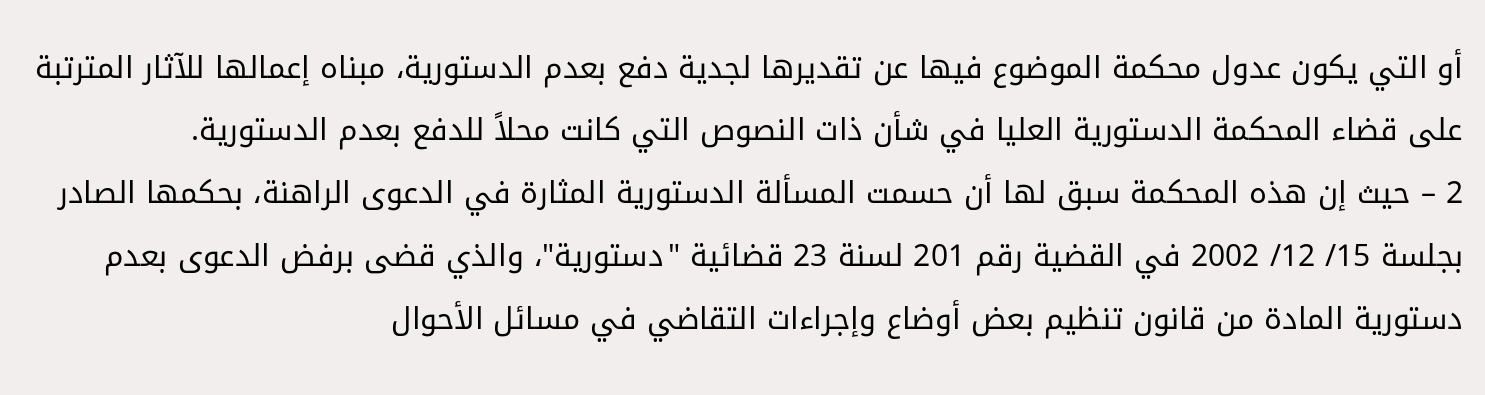أو التي يكون عدول محكمة الموضوع فيها عن تقديرها لجدية دفع بعدم الدستورية، مبناه إعمالها للآثار المترتبة على قضاء المحكمة الدستورية العليا في شأن ذات النصوص التي كانت محلاً للدفع بعدم الدستورية.
2 – حيث إن هذه المحكمة سبق لها أن حسمت المسألة الدستورية المثارة في الدعوى الراهنة، بحكمها الصادر بجلسة 15/ 12/ 2002 في القضية رقم 201 لسنة 23 قضائية "دستورية"، والذي قضى برفض الدعوى بعدم دستورية المادة من قانون تنظيم بعض أوضاع وإجراءات التقاضي في مسائل الأحوال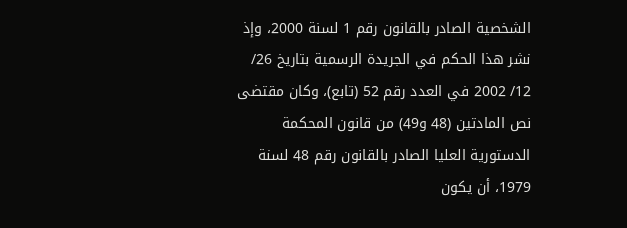الشخصية الصادر بالقانون رقم 1 لسنة 2000، وإذ نشر هذا الحكم في الجريدة الرسمية بتاريخ 26/ 12/ 2002 في العدد رقم 52 (تابع)، وكان مقتضى نص المادتين (48 و49) من قانون المحكمة الدستورية العليا الصادر بالقانون رقم 48 لسنة 1979، أن يكون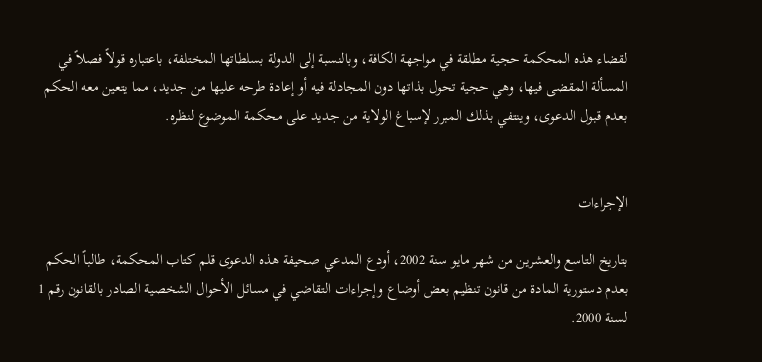لقضاء هذه المحكمة حجية مطلقة في مواجهة الكافة، وبالنسبة إلى الدولة بسلطاتها المختلفة، باعتباره قولاً فصلاً في المسألة المقضى فيها، وهي حجية تحول بذاتها دون المجادلة فيه أو إعادة طرحه عليها من جديد، مما يتعين معه الحكم بعدم قبول الدعوى، وينتفي بذلك المبرر لإسباغ الولاية من جديد على محكمة الموضوع لنظره.


الإجراءات

بتاريخ التاسع والعشرين من شهر مايو سنة 2002، أودع المدعي صحيفة هذه الدعوى قلم كتاب المحكمة، طالباً الحكم بعدم دستورية المادة من قانون تنظيم بعض أوضاع وإجراءات التقاضي في مسائل الأحوال الشخصية الصادر بالقانون رقم 1 لسنة 2000.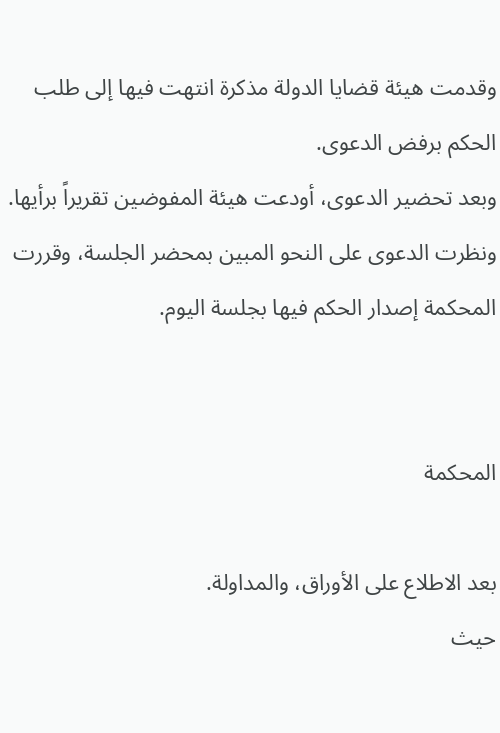وقدمت هيئة قضايا الدولة مذكرة انتهت فيها إلى طلب الحكم برفض الدعوى.
وبعد تحضير الدعوى، أودعت هيئة المفوضين تقريراً برأيها.
ونظرت الدعوى على النحو المبين بمحضر الجلسة، وقررت المحكمة إصدار الحكم فيها بجلسة اليوم.


المحكمة

بعد الاطلاع على الأوراق، والمداولة.
حيث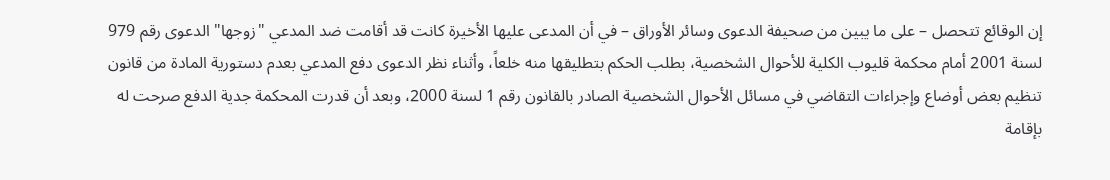إن الوقائع تتحصل – على ما يبين من صحيفة الدعوى وسائر الأوراق – في أن المدعى عليها الأخيرة كانت قد أقامت ضد المدعي "زوجها" الدعوى رقم 979 لسنة 2001 أمام محكمة قليوب الكلية للأحوال الشخصية، بطلب الحكم بتطليقها منه خلعاً، وأثناء نظر الدعوى دفع المدعي بعدم دستورية المادة من قانون تنظيم بعض أوضاع وإجراءات التقاضي في مسائل الأحوال الشخصية الصادر بالقانون رقم 1 لسنة 2000، وبعد أن قدرت المحكمة جدية الدفع صرحت له بإقامة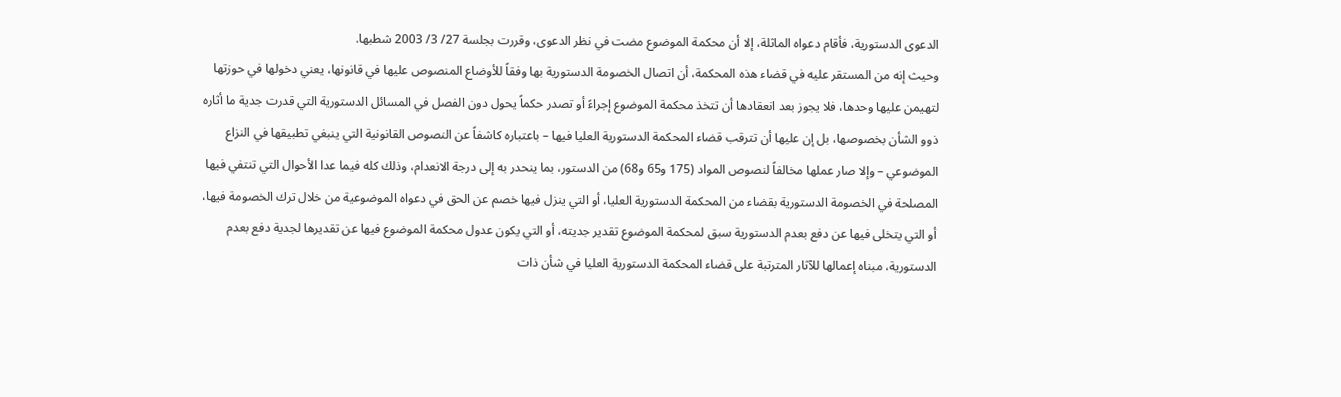الدعوى الدستورية، فأقام دعواه الماثلة، إلا أن محكمة الموضوع مضت في نظر الدعوى، وقررت بجلسة 27/ 3/ 2003 شطبها.
وحيث إنه من المستقر عليه في قضاء هذه المحكمة، أن اتصال الخصومة الدستورية بها وفقاً للأوضاع المنصوص عليها في قانونها، يعني دخولها في حوزتها لتهيمن عليها وحدها، فلا يجوز بعد انعقادها أن تتخذ محكمة الموضوع إجراءً أو تصدر حكماً يحول دون الفصل في المسائل الدستورية التي قدرت جدية ما أثاره ذوو الشأن بخصوصها، بل إن عليها أن تترقب قضاء المحكمة الدستورية العليا فيها – باعتباره كاشفاً عن النصوص القانونية التي ينبغي تطبيقها في النزاع الموضوعي – وإلا صار عملها مخالفاً لنصوص المواد (175 و65 و68) من الدستور، بما ينحدر به إلى درجة الانعدام، وذلك كله فيما عدا الأحوال التي تنتفي فيها المصلحة في الخصومة الدستورية بقضاء من المحكمة الدستورية العليا، أو التي ينزل فيها خصم عن الحق في دعواه الموضوعية من خلال ترك الخصومة فيها، أو التي يتخلى فيها عن دفع بعدم الدستورية سبق لمحكمة الموضوع تقدير جديته، أو التي يكون عدول محكمة الموضوع فيها عن تقديرها لجدية دفع بعدم الدستورية، مبناه إعمالها للآثار المترتبة على قضاء المحكمة الدستورية العليا في شأن ذات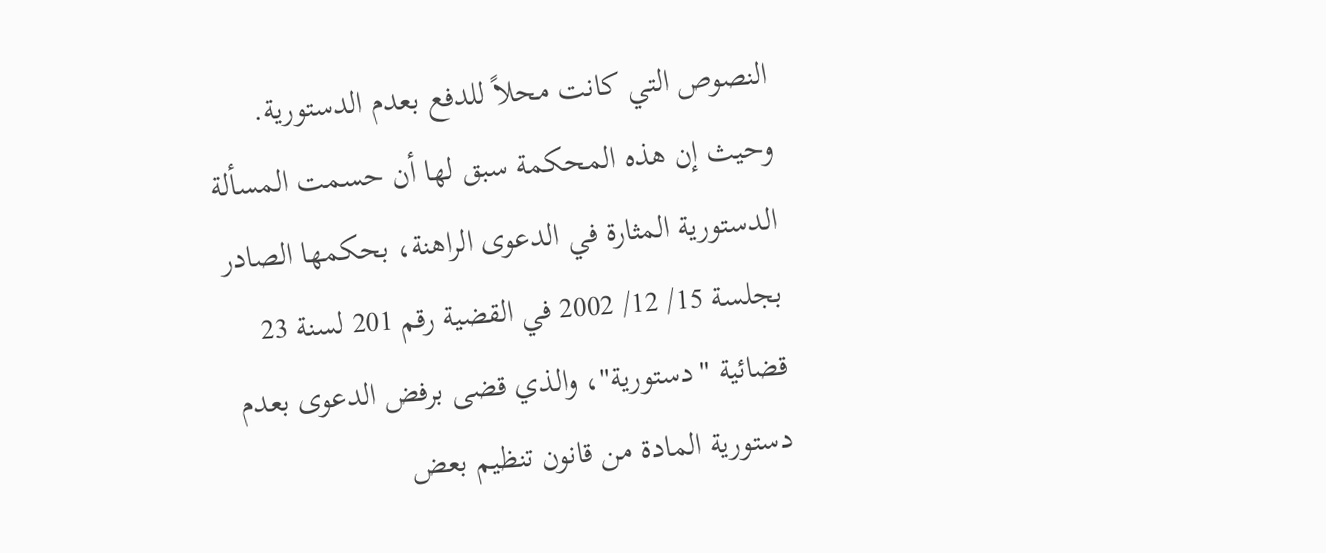النصوص التي كانت محلاً للدفع بعدم الدستورية.
وحيث إن هذه المحكمة سبق لها أن حسمت المسألة الدستورية المثارة في الدعوى الراهنة، بحكمها الصادر بجلسة 15/ 12/ 2002 في القضية رقم 201 لسنة 23 قضائية "دستورية"، والذي قضى برفض الدعوى بعدم دستورية المادة من قانون تنظيم بعض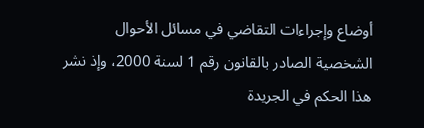أوضاع وإجراءات التقاضي في مسائل الأحوال الشخصية الصادر بالقانون رقم 1 لسنة 2000، وإذ نشر هذا الحكم في الجريدة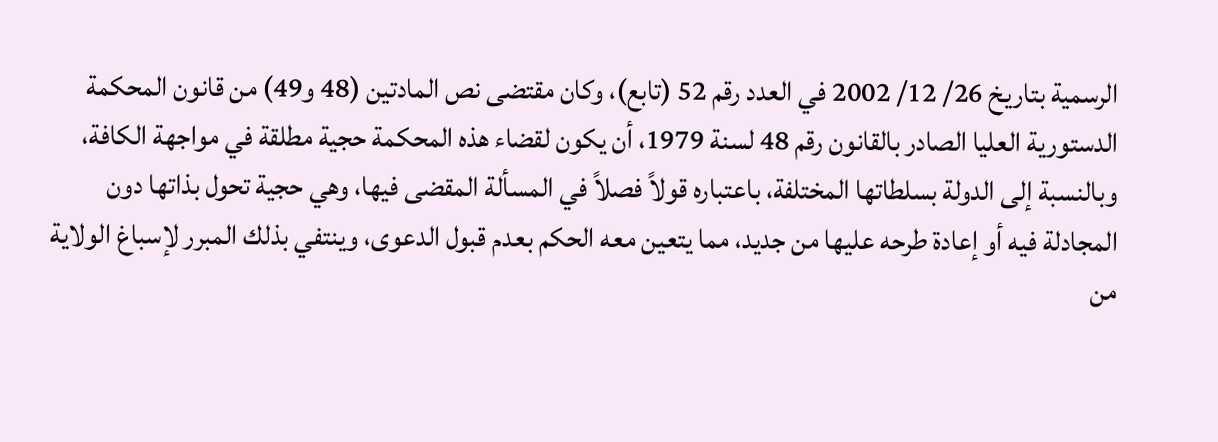الرسمية بتاريخ 26/ 12/ 2002 في العدد رقم 52 (تابع)، وكان مقتضى نص المادتين (48 و49) من قانون المحكمة الدستورية العليا الصادر بالقانون رقم 48 لسنة 1979، أن يكون لقضاء هذه المحكمة حجية مطلقة في مواجهة الكافة، وبالنسبة إلى الدولة بسلطاتها المختلفة، باعتباره قولاً فصلاً في المسألة المقضى فيها، وهي حجية تحول بذاتها دون المجادلة فيه أو إعادة طرحه عليها من جديد، مما يتعين معه الحكم بعدم قبول الدعوى، وينتفي بذلك المبرر لإسباغ الولاية من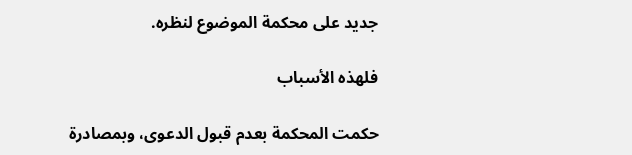جديد على محكمة الموضوع لنظره.

فلهذه الأسباب

حكمت المحكمة بعدم قبول الدعوى، وبمصادرة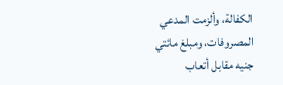الكفالة، وألزمت المدعي المصروفات، ومبلغ مائتي جنيه مقابل أتعاب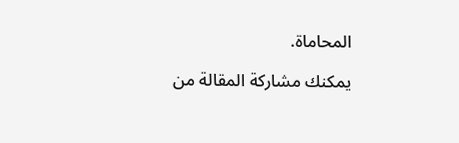المحاماة.

يمكنك مشاركة المقالة من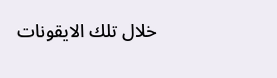خلال تلك الايقونات